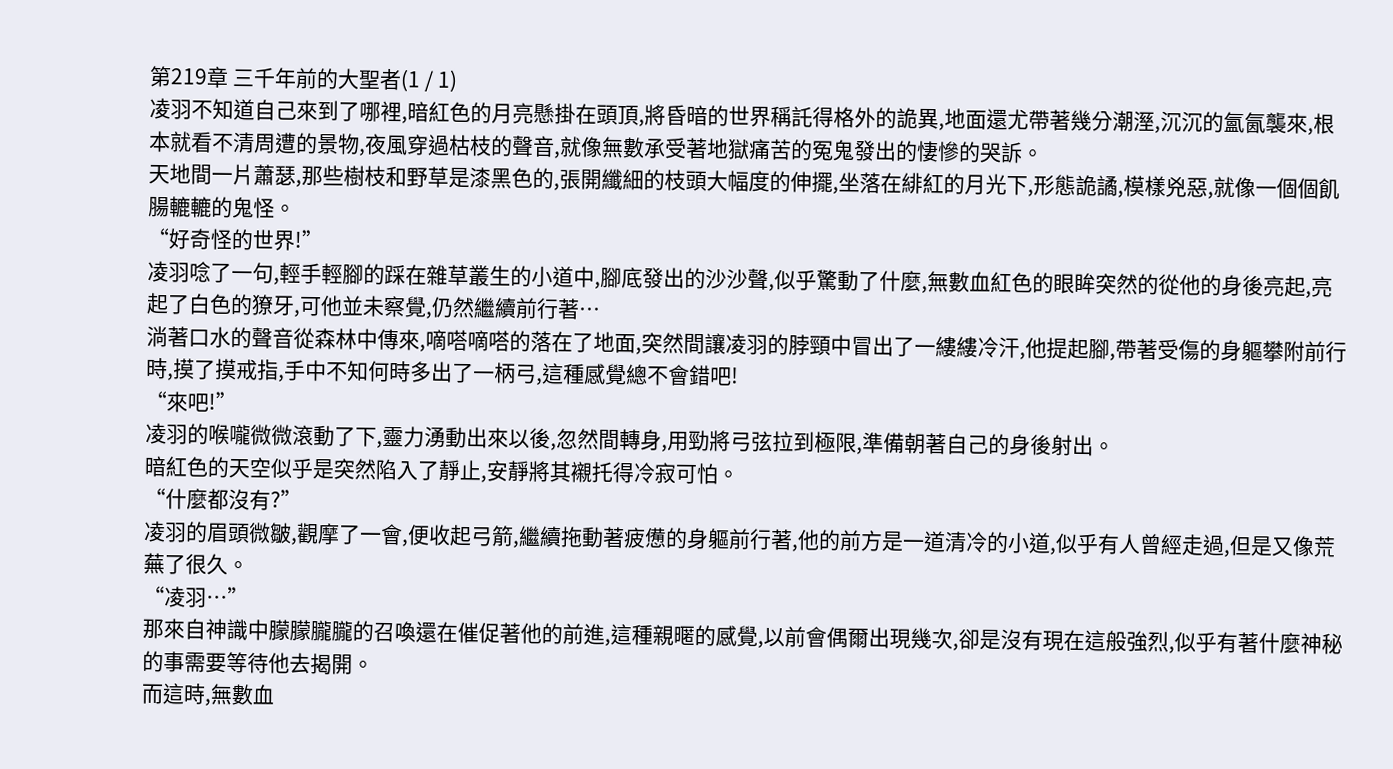第219章 三千年前的大聖者(1 / 1)
凌羽不知道自己來到了哪裡,暗紅色的月亮懸掛在頭頂,將昏暗的世界稱託得格外的詭異,地面還尤帶著幾分潮溼,沉沉的氳氤襲來,根本就看不清周遭的景物,夜風穿過枯枝的聲音,就像無數承受著地獄痛苦的冤鬼發出的悽慘的哭訴。
天地間一片蕭瑟,那些樹枝和野草是漆黑色的,張開纖細的枝頭大幅度的伸擺,坐落在緋紅的月光下,形態詭譎,模樣兇惡,就像一個個飢腸轆轆的鬼怪。
“好奇怪的世界!”
凌羽唸了一句,輕手輕腳的踩在雜草叢生的小道中,腳底發出的沙沙聲,似乎驚動了什麼,無數血紅色的眼眸突然的從他的身後亮起,亮起了白色的獠牙,可他並未察覺,仍然繼續前行著…
淌著口水的聲音從森林中傳來,嘀嗒嘀嗒的落在了地面,突然間讓凌羽的脖頸中冒出了一縷縷冷汗,他提起腳,帶著受傷的身軀攀附前行時,摸了摸戒指,手中不知何時多出了一柄弓,這種感覺總不會錯吧!
“來吧!”
凌羽的喉嚨微微滾動了下,靈力湧動出來以後,忽然間轉身,用勁將弓弦拉到極限,準備朝著自己的身後射出。
暗紅色的天空似乎是突然陷入了靜止,安靜將其襯托得冷寂可怕。
“什麼都沒有?”
凌羽的眉頭微皺,觀摩了一會,便收起弓箭,繼續拖動著疲憊的身軀前行著,他的前方是一道清冷的小道,似乎有人曾經走過,但是又像荒蕪了很久。
“凌羽…”
那來自神識中朦朦朧朧的召喚還在催促著他的前進,這種親暱的感覺,以前會偶爾出現幾次,卻是沒有現在這般強烈,似乎有著什麼神秘的事需要等待他去揭開。
而這時,無數血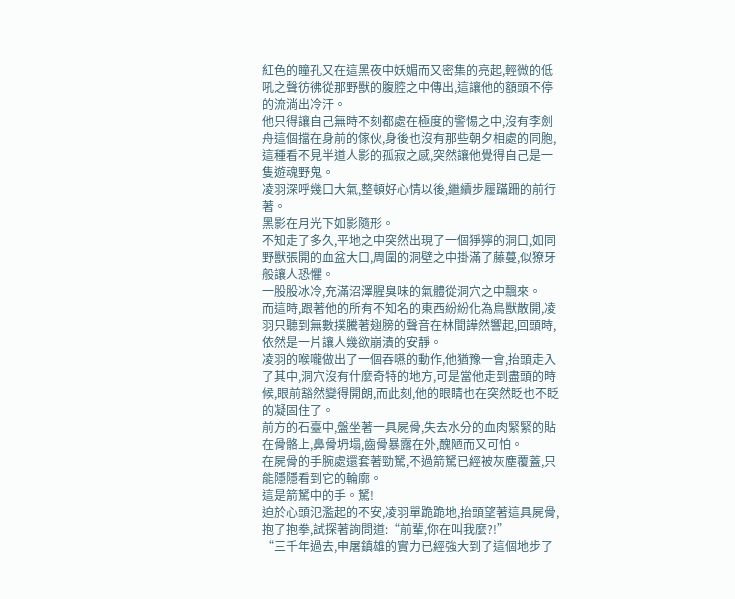紅色的瞳孔又在這黑夜中妖媚而又密集的亮起,輕微的低吼之聲彷彿從那野獸的腹腔之中傳出,這讓他的額頭不停的流淌出冷汗。
他只得讓自己無時不刻都處在極度的警惕之中,沒有李劍舟這個擋在身前的傢伙,身後也沒有那些朝夕相處的同胞,這種看不見半道人影的孤寂之感,突然讓他覺得自己是一隻遊魂野鬼。
凌羽深呼幾口大氣,整頓好心情以後,繼續步履蹣跚的前行著。
黑影在月光下如影隨形。
不知走了多久,平地之中突然出現了一個猙獰的洞口,如同野獸張開的血盆大口,周圍的洞壁之中掛滿了藤蔓,似獠牙般讓人恐懼。
一股股冰冷,充滿沼澤腥臭味的氣體從洞穴之中飄來。
而這時,跟著他的所有不知名的東西紛紛化為鳥獸散開,凌羽只聽到無數撲騰著翅膀的聲音在林間譁然響起,回頭時,依然是一片讓人幾欲崩潰的安靜。
凌羽的喉嚨做出了一個吞嚥的動作,他猶豫一會,抬頭走入了其中,洞穴沒有什麼奇特的地方,可是當他走到盡頭的時候,眼前豁然變得開朗,而此刻,他的眼睛也在突然眨也不眨的凝固住了。
前方的石臺中,盤坐著一具屍骨,失去水分的血肉緊緊的貼在骨骼上,鼻骨坍塌,齒骨暴露在外,醜陋而又可怕。
在屍骨的手腕處還套著勁駑,不過箭駑已經被灰塵覆蓋,只能隱隱看到它的輪廓。
這是箭駑中的手。駑!
迫於心頭氾濫起的不安,凌羽單跪跪地,抬頭望著這具屍骨,抱了抱拳,試探著詢問道:“前輩,你在叫我麼?!”
“三千年過去,申屠鎮雄的實力已經強大到了這個地步了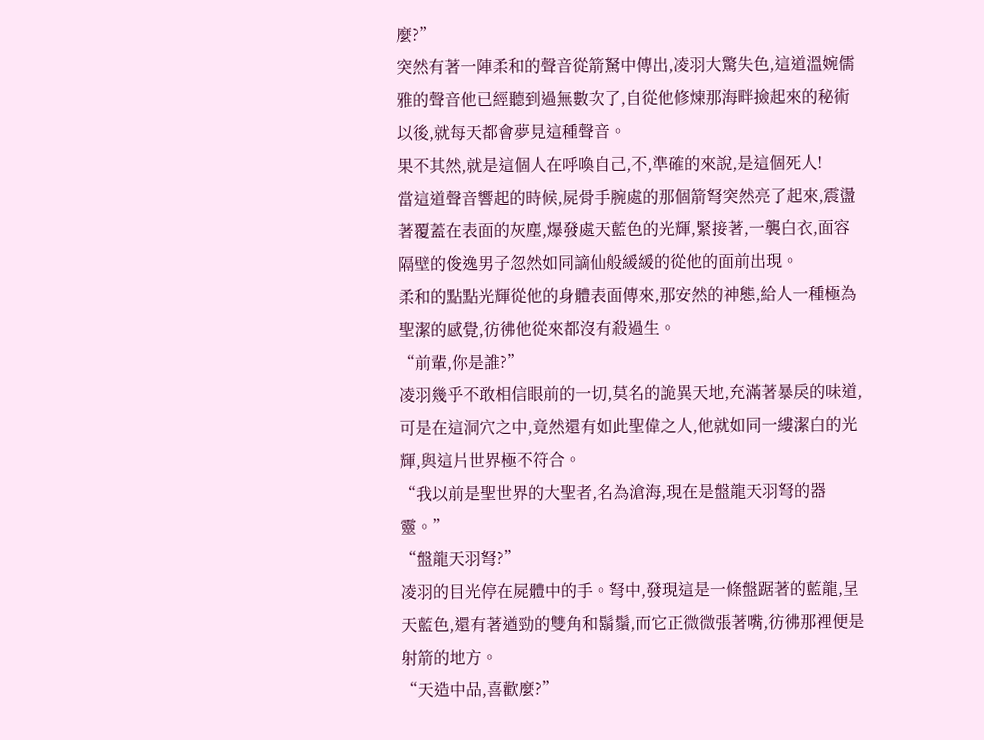麼?”
突然有著一陣柔和的聲音從箭駑中傳出,凌羽大驚失色,這道溫婉儒雅的聲音他已經聽到過無數次了,自從他修煉那海畔撿起來的秘術以後,就每天都會夢見這種聲音。
果不其然,就是這個人在呼喚自己,不,準確的來說,是這個死人!
當這道聲音響起的時候,屍骨手腕處的那個箭弩突然亮了起來,震盪著覆蓋在表面的灰塵,爆發處天藍色的光輝,緊接著,一襲白衣,面容隔壁的俊逸男子忽然如同謫仙般緩緩的從他的面前出現。
柔和的點點光輝從他的身體表面傳來,那安然的神態,給人一種極為聖潔的感覺,彷彿他從來都沒有殺過生。
“前輩,你是誰?”
凌羽幾乎不敢相信眼前的一切,莫名的詭異天地,充滿著暴戾的味道,可是在這洞穴之中,竟然還有如此聖偉之人,他就如同一縷潔白的光輝,與這片世界極不符合。
“我以前是聖世界的大聖者,名為滄海,現在是盤龍天羽弩的器靈。”
“盤龍天羽弩?”
凌羽的目光停在屍體中的手。弩中,發現這是一條盤踞著的藍龍,呈天藍色,還有著遒勁的雙角和鬍鬚,而它正微微張著嘴,彷彿那裡便是射箭的地方。
“天造中品,喜歡麼?”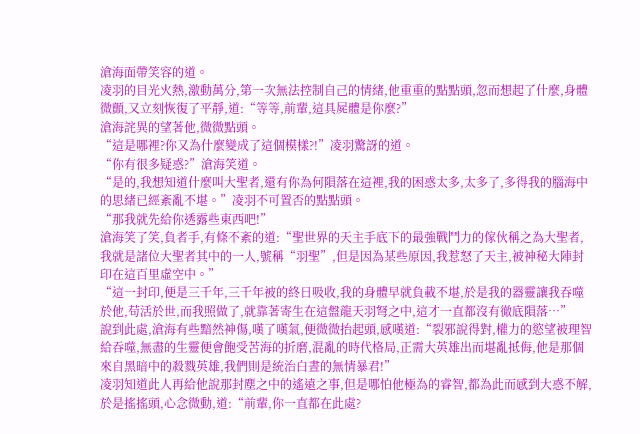滄海面帶笑容的道。
凌羽的目光火熱,激動萬分,第一次無法控制自己的情緒,他重重的點點頭,忽而想起了什麼,身體微顫,又立刻恢復了平靜,道:“等等,前輩,這具屍體是你麼?”
滄海詫異的望著他,微微點頭。
“這是哪裡?你又為什麼變成了這個模樣?!”凌羽驚訝的道。
“你有很多疑惑?”滄海笑道。
“是的,我想知道什麼叫大聖者,還有你為何隕落在這裡,我的困惑太多,太多了,多得我的腦海中的思緒已經紊亂不堪。”凌羽不可置否的點點頭。
“那我就先給你透露些東西吧!”
滄海笑了笑,負者手,有條不紊的道:“聖世界的天主手底下的最強戰鬥力的傢伙稱之為大聖者,我就是諸位大聖者其中的一人,號稱“羽聖”,但是因為某些原因,我惹怒了天主,被神秘大陣封印在這百里虛空中。”
“這一封印,便是三千年,三千年被的終日吸收,我的身體早就負載不堪,於是我的器靈讓我吞噬於他,苟活於世,而我照做了,就靠著寄生在這盤龍天羽弩之中,這才一直都沒有徹底隕落…”
說到此處,滄海有些黯然神傷,嘆了嘆氣,便微微抬起頭,感嘆道:“裂邪說得對,權力的慾望被理智給吞噬,無盡的生靈便會飽受苦海的折磨,混亂的時代格局,正需大英雄出而堪亂抵侮,他是那個來自黑暗中的殺戮英雄,我們則是統治白晝的無情暴君!”
凌羽知道此人再給他說那封塵之中的遙遠之事,但是哪怕他極為的睿智,都為此而感到大惑不解,於是搖搖頭,心念微動,道:“前輩,你一直都在此處?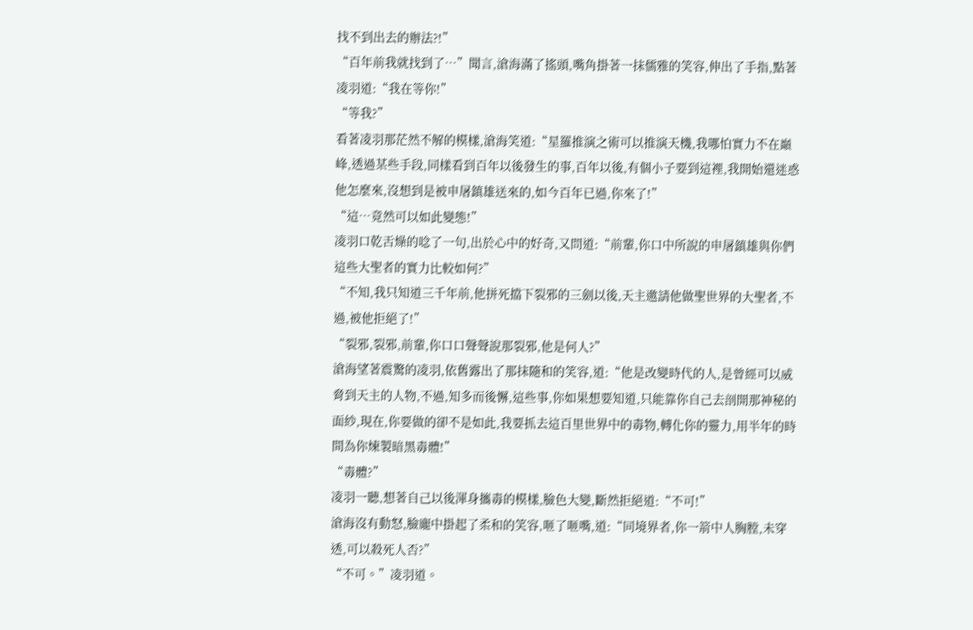找不到出去的辦法?!”
“百年前我就找到了…”聞言,滄海滿了搖頭,嘴角掛著一抹儒雅的笑容,伸出了手指,點著凌羽道:“我在等你!”
“等我?”
看著凌羽那茫然不解的模樣,滄海笑道:“星羅推演之術可以推演天機,我哪怕實力不在巔峰,透過某些手段,同樣看到百年以後發生的事,百年以後,有個小子要到這裡,我開始還迷惑他怎麼來,沒想到是被申屠鎮雄送來的,如今百年已過,你來了!”
“這…竟然可以如此變態!”
凌羽口乾舌燥的唸了一句,出於心中的好奇,又問道:“前輩,你口中所說的申屠鎮雄與你們這些大聖者的實力比較如何?”
“不知,我只知道三千年前,他拼死擋下裂邪的三劍以後,天主邀請他做聖世界的大聖者,不過,被他拒絕了!”
“裂邪,裂邪,前輩,你口口聲聲說那裂邪,他是何人?”
滄海望著震驚的凌羽,依舊露出了那抹隨和的笑容,道:“他是改變時代的人,是曾經可以威脅到天主的人物,不過,知多而後懈,這些事,你如果想要知道,只能靠你自己去剖開那神秘的面紗,現在,你要做的卻不是如此,我要抓去這百里世界中的毒物,轉化你的靈力,用半年的時間為你煉製暗黑毒體!”
“毒體?”
凌羽一聽,想著自己以後渾身攜毒的模樣,臉色大變,斷然拒絕道:“不可!”
滄海沒有動怒,臉龐中掛起了柔和的笑容,咂了咂嘴,道:“同境界者,你一箭中人胸膛,未穿透,可以殺死人否?”
“不可。”凌羽道。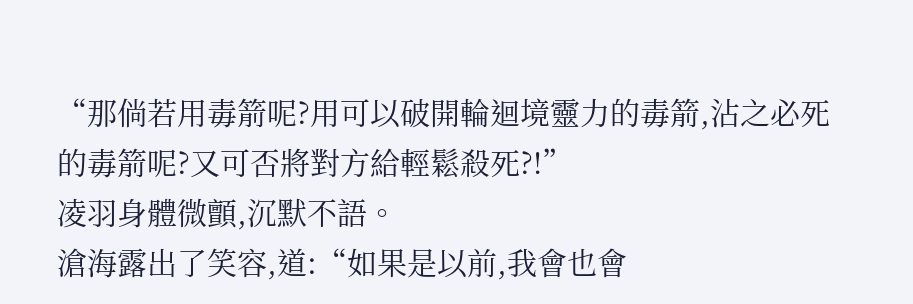“那倘若用毒箭呢?用可以破開輪迴境靈力的毒箭,沾之必死的毒箭呢?又可否將對方給輕鬆殺死?!”
凌羽身體微顫,沉默不語。
滄海露出了笑容,道:“如果是以前,我會也會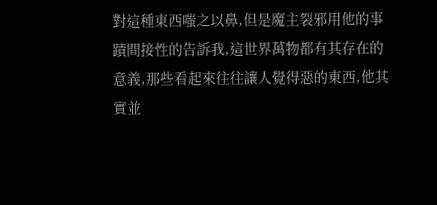對這種東西嗤之以鼻,但是魔主裂邪用他的事蹟間接性的告訴我,這世界萬物都有其存在的意義,那些看起來往往讓人覺得惡的東西,他其實並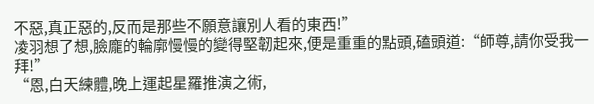不惡,真正惡的,反而是那些不願意讓別人看的東西!”
凌羽想了想,臉龐的輪廓慢慢的變得堅韌起來,便是重重的點頭,磕頭道:“師尊,請你受我一拜!”
“恩,白天練體,晚上運起星羅推演之術,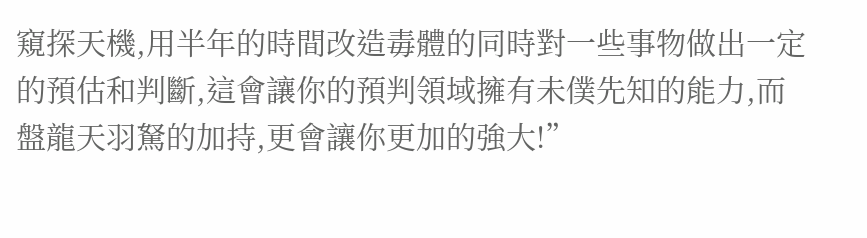窺探天機,用半年的時間改造毒體的同時對一些事物做出一定的預估和判斷,這會讓你的預判領域擁有未僕先知的能力,而盤龍天羽駑的加持,更會讓你更加的強大!”